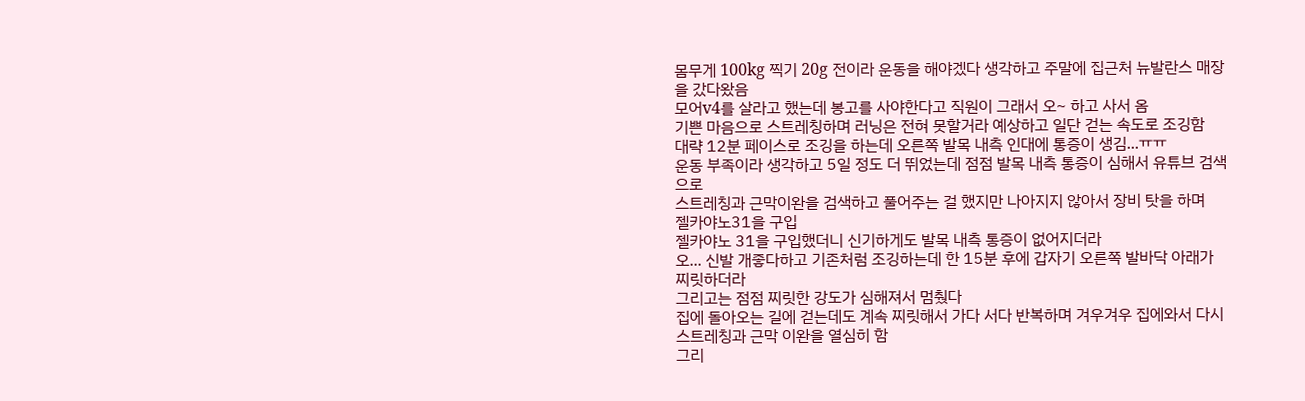몸무게 100kg 찍기 20g 전이라 운동을 해야겠다 생각하고 주말에 집근처 뉴발란스 매장을 갔다왔음
모어v4를 살라고 했는데 봉고를 사야한다고 직원이 그래서 오~ 하고 사서 옴
기쁜 마음으로 스트레칭하며 러닝은 전혀 못할거라 예상하고 일단 걷는 속도로 조깅함
대략 12분 페이스로 조깅을 하는데 오른쪽 발목 내측 인대에 통증이 생김...ㅠㅠ
운동 부족이라 생각하고 5일 정도 더 뛰었는데 점점 발목 내측 통증이 심해서 유튜브 검색으로
스트레칭과 근막이완을 검색하고 풀어주는 걸 했지만 나아지지 않아서 장비 탓을 하며
젤카야노31을 구입
젤카야노 31을 구입했더니 신기하게도 발목 내측 통증이 없어지더라
오... 신발 개좋다하고 기존처럼 조깅하는데 한 15분 후에 갑자기 오른쪽 발바닥 아래가 찌릿하더라
그리고는 점점 찌릿한 강도가 심해져서 멈췄다
집에 돌아오는 길에 걷는데도 계속 찌릿해서 가다 서다 반복하며 겨우겨우 집에와서 다시 스트레칭과 근막 이완을 열심히 함
그리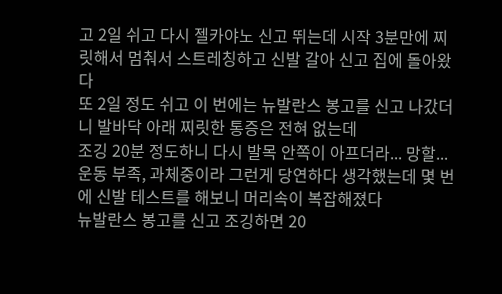고 2일 쉬고 다시 젤카야노 신고 뛰는데 시작 3분만에 찌릿해서 멈춰서 스트레칭하고 신발 갈아 신고 집에 돌아왔다
또 2일 정도 쉬고 이 번에는 뉴발란스 봉고를 신고 나갔더니 발바닥 아래 찌릿한 통증은 전혀 없는데
조깅 20분 정도하니 다시 발목 안쪽이 아프더라... 망할...
운동 부족, 과체중이라 그런게 당연하다 생각했는데 몇 번에 신발 테스트를 해보니 머리속이 복잡해졌다
뉴발란스 봉고를 신고 조깅하면 20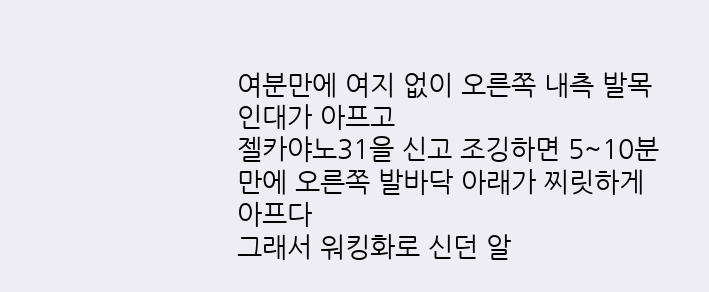여분만에 여지 없이 오른쪽 내측 발목 인대가 아프고
젤카야노31을 신고 조깅하면 5~10분만에 오른쪽 발바닥 아래가 찌릿하게 아프다
그래서 워킹화로 신던 알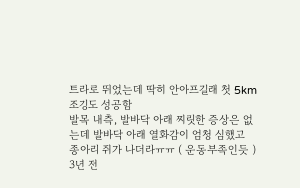트라로 뛰었는데 딱히 안아프길래 첫 5km 조깅도 성공함
발목 내측, 발바닥 아래 찌릿한 증상은 없는데 발바닥 아래 열화감이 엄청 심했고 종아리 쥐가 나더라ㅠㅠ ( 운동부족인듯 )
3년 전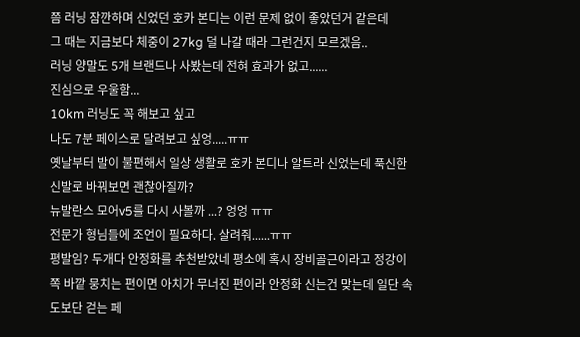쯤 러닝 잠깐하며 신었던 호카 본디는 이런 문제 없이 좋았던거 같은데
그 때는 지금보다 체중이 27kg 덜 나갈 때라 그런건지 모르겠음..
러닝 양말도 5개 브랜드나 사봤는데 전혀 효과가 없고......
진심으로 우울함...
10km 러닝도 꼭 해보고 싶고
나도 7분 페이스로 달려보고 싶엉.....ㅠㅠ
옛날부터 발이 불편해서 일상 생활로 호카 본디나 알트라 신었는데 푹신한 신발로 바꿔보면 괜찮아질까?
뉴발란스 모어v5를 다시 사볼까 ...? 엉엉 ㅠㅠ
전문가 형님들에 조언이 필요하다. 살려줘......ㅠㅠ
평발임? 두개다 안정화를 추천받았네 평소에 혹시 장비골근이라고 정강이쪽 바깥 뭉치는 편이면 아치가 무너진 편이라 안정화 신는건 맞는데 일단 속도보단 걷는 페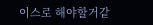이스로 해야할거같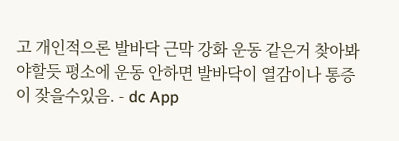고 개인적으론 발바닥 근막 강화 운동 같은거 찾아봐야할듯 평소에 운동 안하면 발바닥이 열감이나 통증이 잦을수있음. - dc App